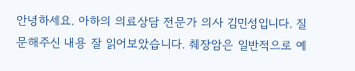안녕하세요. 아하의 의료상담 전문가 의사 김민성입니다. 질문해주신 내용 잘 읽어보았습니다. 췌장암은 일반적으로 예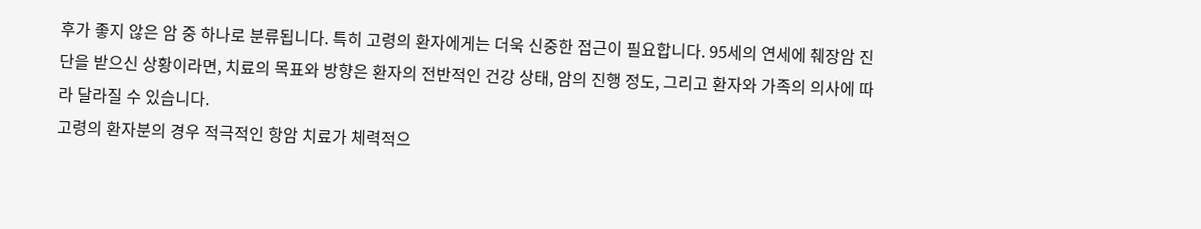후가 좋지 않은 암 중 하나로 분류됩니다. 특히 고령의 환자에게는 더욱 신중한 접근이 필요합니다. 95세의 연세에 췌장암 진단을 받으신 상황이라면, 치료의 목표와 방향은 환자의 전반적인 건강 상태, 암의 진행 정도, 그리고 환자와 가족의 의사에 따라 달라질 수 있습니다.
고령의 환자분의 경우 적극적인 항암 치료가 체력적으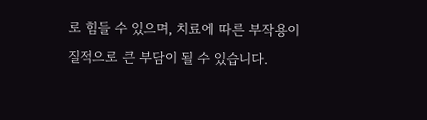로 힘들 수 있으며, 치료에 따른 부작용이 질적으로 큰 부담이 될 수 있습니다.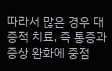따라서 많은 경우 대증적 치료, 즉 통증과 증상 완화에 중점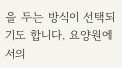을 두는 방식이 선택되기도 합니다. 요양원에서의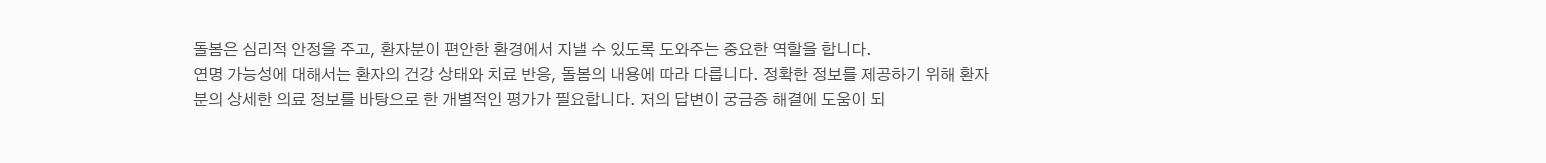돌봄은 심리적 안정을 주고, 환자분이 편안한 환경에서 지낼 수 있도록 도와주는 중요한 역할을 합니다.
연명 가능성에 대해서는 환자의 건강 상태와 치료 반응, 돌봄의 내용에 따라 다릅니다. 정확한 정보를 제공하기 위해 환자분의 상세한 의료 정보를 바탕으로 한 개별적인 평가가 필요합니다. 저의 답변이 궁금증 해결에 도움이 되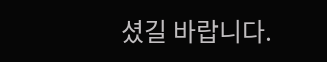셨길 바랍니다.